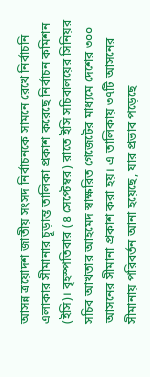আসন্ন ত্রয়োদশ জাতীয় সংসদ নির্বাচনকে সামনে রেখে নির্বাচনি এলাকার সীমানার চূড়ান্ত তালিকা প্রকাশ করেছে নির্বাচন কমিশন (ইসি)। বৃহস্পতিবার (৪ সেপ্টেম্বর) রাতে ইসি সচিবালয়ের সিনিয়র সচিব আখতার আহমেদ স্বাক্ষরিত গেজেটের মাধ্যমে দেশের ৩০০ আসনের সীমানা প্রকাশ করা হয়। এ তালিকায় ৩৭টি আসনের সীমানায় পরিবর্তন আনা হয়েছে, যার প্রভাব পড়েছে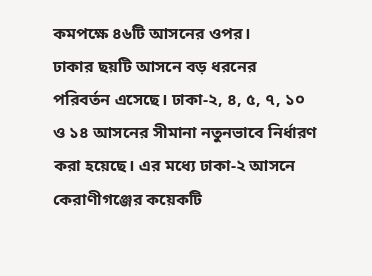কমপক্ষে ৪৬টি আসনের ওপর।
ঢাকার ছয়টি আসনে বড় ধরনের পরিবর্তন এসেছে। ঢাকা-২, ৪, ৫, ৭, ১০ ও ১৪ আসনের সীমানা নতুনভাবে নির্ধারণ করা হয়েছে। এর মধ্যে ঢাকা-২ আসনে কেরাণীগঞ্জের কয়েকটি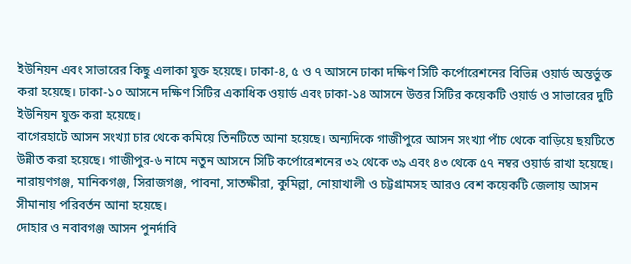ইউনিয়ন এবং সাভারের কিছু এলাকা যুক্ত হয়েছে। ঢাকা-৪, ৫ ও ৭ আসনে ঢাকা দক্ষিণ সিটি কর্পোরেশনের বিভিন্ন ওয়ার্ড অন্তর্ভুক্ত করা হয়েছে। ঢাকা-১০ আসনে দক্ষিণ সিটির একাধিক ওয়ার্ড এবং ঢাকা-১৪ আসনে উত্তর সিটির কয়েকটি ওয়ার্ড ও সাভারের দুটি ইউনিয়ন যুক্ত করা হয়েছে।
বাগেরহাটে আসন সংখ্যা চার থেকে কমিয়ে তিনটিতে আনা হয়েছে। অন্যদিকে গাজীপুরে আসন সংখ্যা পাঁচ থেকে বাড়িয়ে ছয়টিতে উন্নীত করা হয়েছে। গাজীপুর-৬ নামে নতুন আসনে সিটি কর্পোরেশনের ৩২ থেকে ৩৯ এবং ৪৩ থেকে ৫৭ নম্বর ওয়ার্ড রাখা হয়েছে। নারায়ণগঞ্জ, মানিকগঞ্জ, সিরাজগঞ্জ, পাবনা, সাতক্ষীরা, কুমিল্লা, নোয়াখালী ও চট্টগ্রামসহ আরও বেশ কয়েকটি জেলায় আসন সীমানায় পরিবর্তন আনা হয়েছে।
দোহার ও নবাবগঞ্জ আসন পুনর্দাবি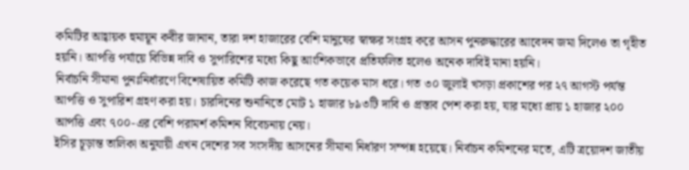কমিটির আহ্বায়ক হুমায়ূন কবীর জানান, তারা দশ হাজারের বেশি মানুষের স্বাক্ষর সংগ্রহ করে আসন পুনরুদ্ধারের আবেদন জমা দিলেও তা গৃহীত হয়নি। আপত্তি পর্যায়ে বিভিন্ন দাবি ও সুপারিশের মধ্যে কিছু আংশিকভাবে প্রতিফলিত হলেও অনেক দাবিই মানা হয়নি।
নির্বাচনি সীমানা পুনঃনির্ধারণে বিশেষায়িত কমিটি কাজ করেছে গত কয়েক মাস ধরে। গত ৩০ জুলাই খসড়া প্রকাশের পর ২৭ আগস্ট পর্যন্ত আপত্তি ও সুপারিশ গ্রহণ করা হয়। চারদিনের শুনানিতে মোট ১ হাজার ৮৯৩টি দাবি ও প্রস্তাব পেশ করা হয়, যার মধ্যে প্রায় ১ হাজার ২০০ আপত্তি এবং ৭০০-এর বেশি পরামর্শ কমিশন বিবেচনায় নেয়।
ইসির চূড়ান্ত তালিকা অনুযায়ী এখন দেশের সব সংসদীয় আসনের সীমানা নির্ধারণ সম্পন্ন হয়েছে। নির্বাচন কমিশনের মতে, এটি ত্রয়োদশ জাতীয়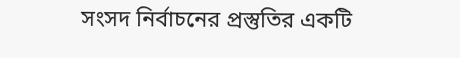সংসদ নির্বাচনের প্রস্তুতির একটি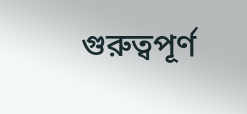গুরুত্বপূর্ণ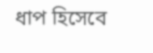ধাপ হিসেবে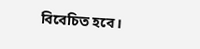বিবেচিত হবে।